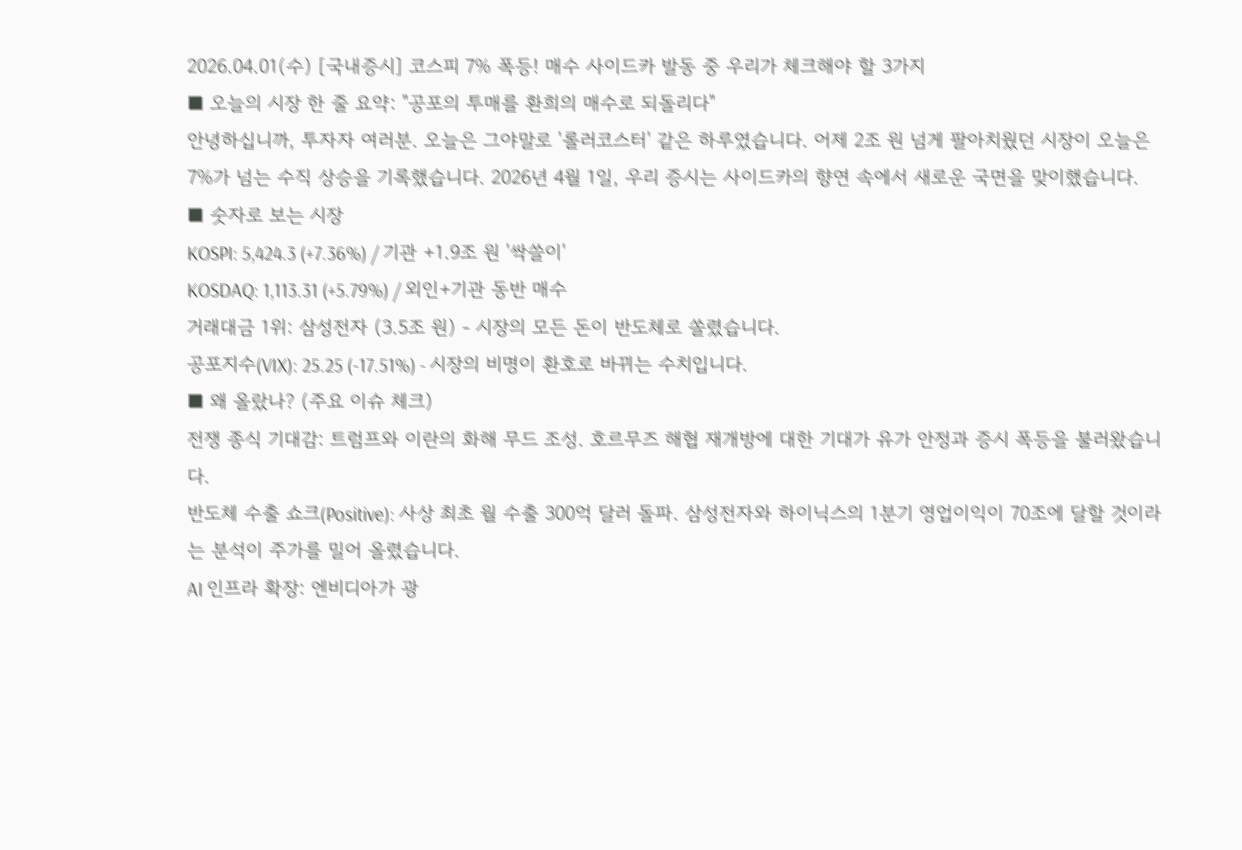2026.04.01(수) [국내증시] 코스피 7% 폭등! 매수 사이드카 발동 중 우리가 체크해야 할 3가지
■ 오늘의 시장 한 줄 요약: "공포의 투매를 환희의 매수로 되돌리다"
안녕하십니까, 투자자 여러분. 오늘은 그야말로 '롤러코스터' 같은 하루였습니다. 어제 2조 원 넘게 팔아치웠던 시장이 오늘은 7%가 넘는 수직 상승을 기록했습니다. 2026년 4월 1일, 우리 증시는 사이드카의 향연 속에서 새로운 국면을 맞이했습니다.
■ 숫자로 보는 시장
KOSPI: 5,424.3 (+7.36%) / 기관 +1.9조 원 '싹쓸이'
KOSDAQ: 1,113.31 (+5.79%) / 외인+기관 동반 매수
거래대금 1위: 삼성전자 (3.5조 원) - 시장의 모든 돈이 반도체로 쏠렸습니다.
공포지수(VIX): 25.25 (-17.51%) - 시장의 비명이 환호로 바뀌는 수치입니다.
■ 왜 올랐나? (주요 이슈 체크)
전쟁 종식 기대감: 트럼프와 이란의 화해 무드 조성. 호르무즈 해협 재개방에 대한 기대가 유가 안정과 증시 폭등을 불러왔습니다.
반도체 수출 쇼크(Positive): 사상 최초 월 수출 300억 달러 돌파. 삼성전자와 하이닉스의 1분기 영업이익이 70조에 달할 것이라는 분석이 주가를 밀어 올렸습니다.
AI 인프라 확장: 엔비디아가 광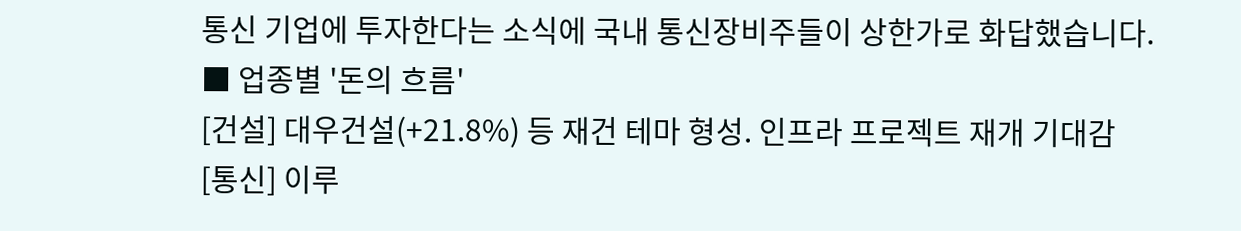통신 기업에 투자한다는 소식에 국내 통신장비주들이 상한가로 화답했습니다.
■ 업종별 '돈의 흐름'
[건설] 대우건설(+21.8%) 등 재건 테마 형성. 인프라 프로젝트 재개 기대감
[통신] 이루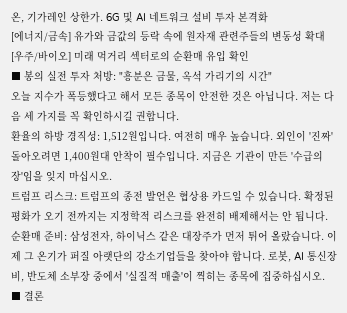온, 기가레인 상한가. 6G 및 AI 네트워크 설비 투자 본격화
[에너지/금속] 유가와 금값의 등락 속에 원자재 관련주들의 변동성 확대
[우주/바이오] 미래 먹거리 섹터로의 순환매 유입 확인
■ 봉의 실전 투자 처방: "흥분은 금물, 옥석 가리기의 시간"
오늘 지수가 폭등했다고 해서 모든 종목이 안전한 것은 아닙니다. 저는 다음 세 가지를 꼭 확인하시길 권합니다.
환율의 하방 경직성: 1,512원입니다. 여전히 매우 높습니다. 외인이 '진짜' 돌아오려면 1,400원대 안착이 필수입니다. 지금은 기관이 만든 '수급의 장'임을 잊지 마십시오.
트럼프 리스크: 트럼프의 종전 발언은 협상용 카드일 수 있습니다. 확정된 평화가 오기 전까지는 지정학적 리스크를 완전히 배제해서는 안 됩니다.
순환매 준비: 삼성전자, 하이닉스 같은 대장주가 먼저 튀어 올랐습니다. 이제 그 온기가 퍼질 아랫단의 강소기업들을 찾아야 합니다. 로봇, AI 통신장비, 반도체 소부장 중에서 '실질적 매출'이 찍히는 종목에 집중하십시오.
■ 결론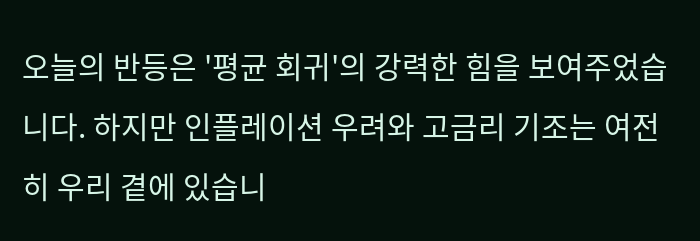오늘의 반등은 '평균 회귀'의 강력한 힘을 보여주었습니다. 하지만 인플레이션 우려와 고금리 기조는 여전히 우리 곁에 있습니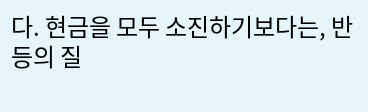다. 현금을 모두 소진하기보다는, 반등의 질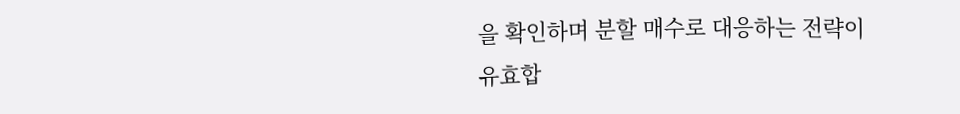을 확인하며 분할 매수로 대응하는 전략이 유효합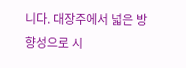니다. 대장주에서 넓은 방향성으로 시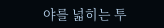야를 넓히는 투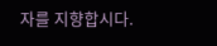자를 지향합시다.